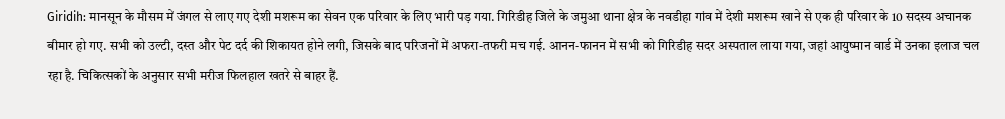Giridih: मानसून के मौसम में जंगल से लाए गए देशी मशरूम का सेवन एक परिवार के लिए भारी पड़ गया. गिरिडीह जिले के जमुआ थाना क्षेत्र के नवडीहा गांव में देशी मशरूम खाने से एक ही परिवार के 10 सदस्य अचानक बीमार हो गए. सभी को उल्टी, दस्त और पेट दर्द की शिकायत होने लगी, जिसके बाद परिजनों में अफरा-तफरी मच गई. आनन-फानन में सभी को गिरिडीह सदर अस्पताल लाया गया, जहां आयुष्मान वार्ड में उनका इलाज चल रहा है. चिकित्सकों के अनुसार सभी मरीज फिलहाल खतरे से बाहर हैं.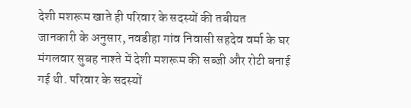देशी मशरूम खाते ही परिवार के सदस्यों की तबीयत
जानकारी के अनुसार, नवडीहा गांव निवासी सहदेव वर्मा के घर मंगलवार सुबह नाश्ते में देशी मशरूम की सब्जी और रोटी बनाई गई थी. परिवार के सदस्यों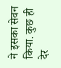ने इसका सेवन किया. कुछ ही देर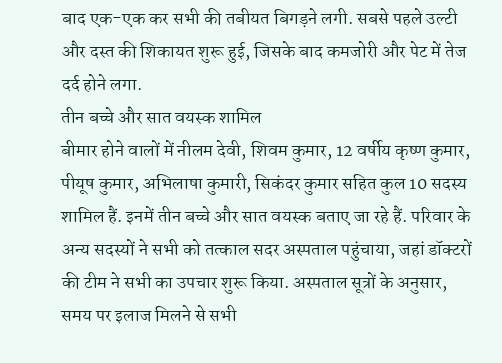बाद एक-एक कर सभी की तबीयत बिगड़ने लगी. सबसे पहले उल्टी और दस्त की शिकायत शुरू हुई, जिसके बाद कमजोरी और पेट में तेज दर्द होने लगा.
तीन बच्चे और सात वयस्क शामिल
बीमार होने वालों में नीलम देवी, शिवम कुमार, 12 वर्षीय कृष्ण कुमार, पीयूष कुमार, अभिलाषा कुमारी, सिकंदर कुमार सहित कुल 10 सदस्य शामिल हैं. इनमें तीन बच्चे और सात वयस्क बताए जा रहे हैं. परिवार के अन्य सदस्यों ने सभी को तत्काल सदर अस्पताल पहुंचाया, जहां डॉक्टरों की टीम ने सभी का उपचार शुरू किया. अस्पताल सूत्रों के अनुसार, समय पर इलाज मिलने से सभी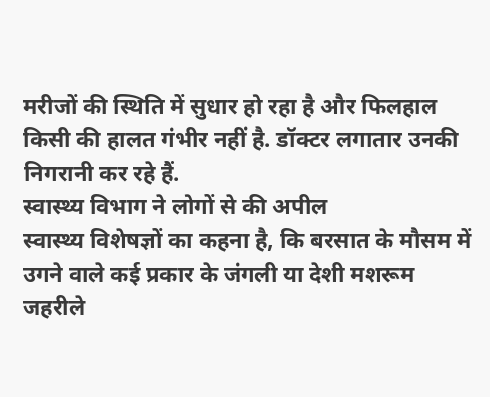मरीजों की स्थिति में सुधार हो रहा है और फिलहाल किसी की हालत गंभीर नहीं है. डॉक्टर लगातार उनकी निगरानी कर रहे हैं.
स्वास्थ्य विभाग ने लोगों से की अपील
स्वास्थ्य विशेषज्ञों का कहना है, कि बरसात के मौसम में उगने वाले कई प्रकार के जंगली या देशी मशरूम जहरीले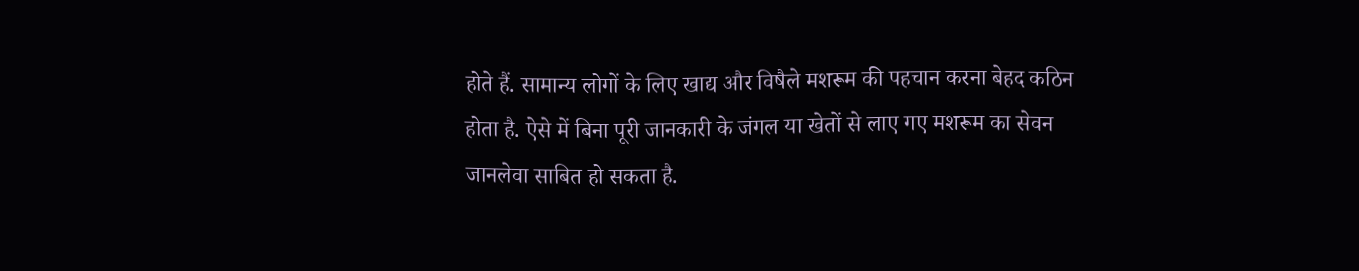होते हैं. सामान्य लोगों के लिए खाद्य और विषैले मशरूम की पहचान करना बेहद कठिन होता है. ऐसे में बिना पूरी जानकारी के जंगल या खेतों से लाए गए मशरूम का सेवन जानलेवा साबित हो सकता है.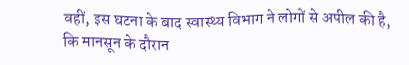वहीं, इस घटना के बाद स्वास्थ्य विभाग ने लोगों से अपील की है, कि मानसून के दौरान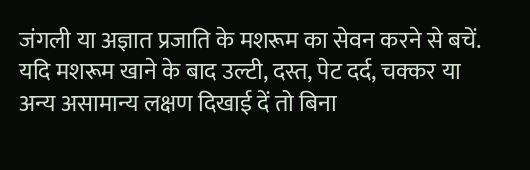जंगली या अज्ञात प्रजाति के मशरूम का सेवन करने से बचें. यदि मशरूम खाने के बाद उल्टी, दस्त, पेट दर्द, चक्कर या अन्य असामान्य लक्षण दिखाई दें तो बिना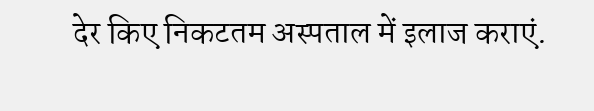देर किए निकटतम अस्पताल में इलाज कराएं.